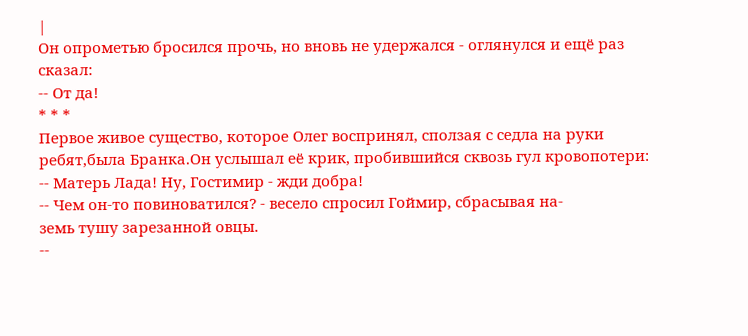|
Он опрометью бросился прочь, но вновь не удержался - оглянулся и ещё раз сказал:
-- От да!
* * *
Первое живое существо, которое Олег воспринял, сползая с седла на руки ребят,была Бранка.Он услышал её крик, пробившийся сквозь гул кровопотери:
-- Матерь Лада! Ну, Гостимир - жди добра!
-- Чем он-то повиноватился? - весело спросил Гоймир, сбрасывая на-
земь тушу зарезанной овцы.
--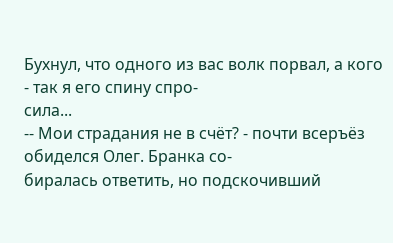Бухнул, что одного из вас волк порвал, а кого - так я его спину спро-
сила...
-- Мои страдания не в счёт? - почти всеръёз обиделся Олег. Бранка со-
биралась ответить, но подскочивший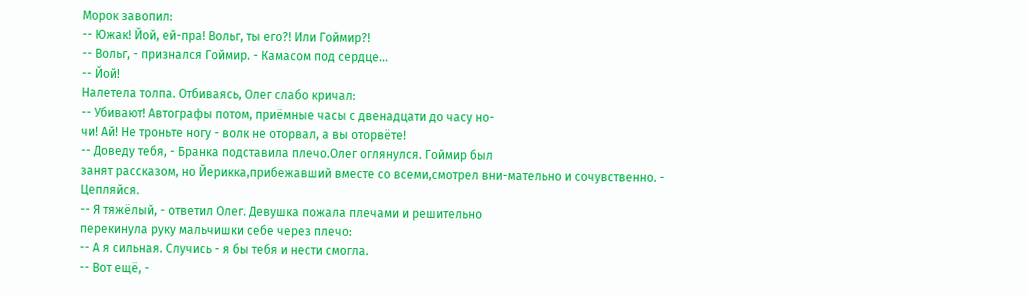Морок завопил:
-- Южак! Йой, ей-пра! Вольг, ты его?! Или Гоймир?!
-- Вольг, - признался Гоймир. - Камасом под сердце...
-- Йой!
Налетела толпа. Отбиваясь, Олег слабо кричал:
-- Убивают! Автографы потом, приёмные часы с двенадцати до часу но-
чи! Ай! Не троньте ногу - волк не оторвал, а вы оторвёте!
-- Доведу тебя, - Бранка подставила плечо.Олег оглянулся. Гоймир был
занят рассказом, но Йерикка,прибежавший вместе со всеми,смотрел вни-мательно и сочувственно. - Цепляйся.
-- Я тяжёлый, - ответил Олег. Девушка пожала плечами и решительно
перекинула руку мальчишки себе через плечо:
-- А я сильная. Случись - я бы тебя и нести смогла.
-- Вот ещё, -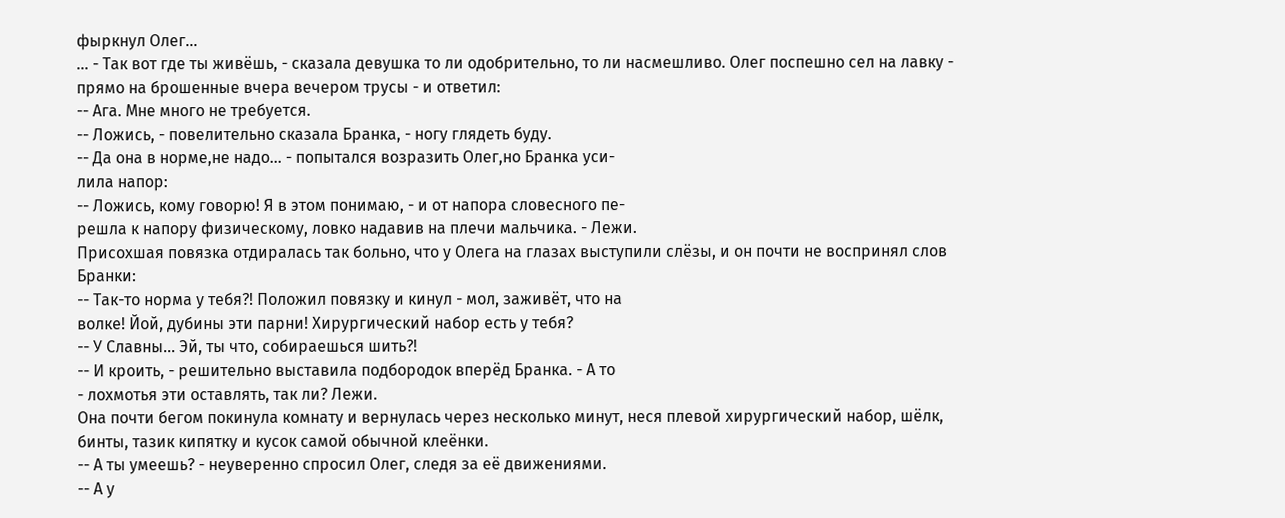фыркнул Олег...
... - Так вот где ты живёшь, - сказала девушка то ли одобрительно, то ли насмешливо. Олег поспешно сел на лавку - прямо на брошенные вчера вечером трусы - и ответил:
-- Ага. Мне много не требуется.
-- Ложись, - повелительно сказала Бранка, - ногу глядеть буду.
-- Да она в норме,не надо... - попытался возразить Олег,но Бранка уси-
лила напор:
-- Ложись, кому говорю! Я в этом понимаю, - и от напора словесного пе-
решла к напору физическому, ловко надавив на плечи мальчика. - Лежи.
Присохшая повязка отдиралась так больно, что у Олега на глазах выступили слёзы, и он почти не воспринял слов Бранки:
-- Так-то норма у тебя?! Положил повязку и кинул - мол, заживёт, что на
волке! Йой, дубины эти парни! Хирургический набор есть у тебя?
-- У Славны... Эй, ты что, собираешься шить?!
-- И кроить, - решительно выставила подбородок вперёд Бранка. - А то
- лохмотья эти оставлять, так ли? Лежи.
Она почти бегом покинула комнату и вернулась через несколько минут, неся плевой хирургический набор, шёлк, бинты, тазик кипятку и кусок самой обычной клеёнки.
-- А ты умеешь? - неуверенно спросил Олег, следя за её движениями.
-- А у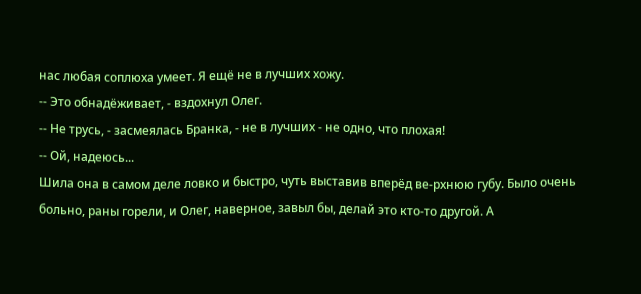нас любая соплюха умеет. Я ещё не в лучших хожу.
-- Это обнадёживает, - вздохнул Олег.
-- Не трусь, - засмеялась Бранка, - не в лучших - не одно, что плохая!
-- Ой, надеюсь...
Шила она в самом деле ловко и быстро, чуть выставив вперёд ве-рхнюю губу. Было очень больно, раны горели, и Олег, наверное, завыл бы, делай это кто-то другой. А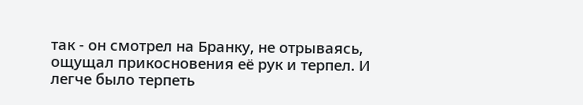так - он смотрел на Бранку, не отрываясь, ощущал прикосновения её рук и терпел. И легче было терпеть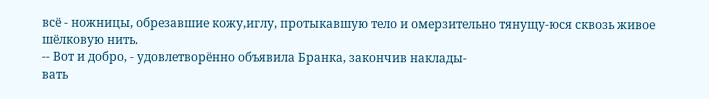всё - ножницы, обрезавшие кожу,иглу, протыкавшую тело и омерзительно тянущу-юся сквозь живое шёлковую нить.
-- Вот и добро, - удовлетворённо объявила Бранка, закончив наклады-
вать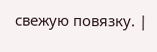свежую повязку. |